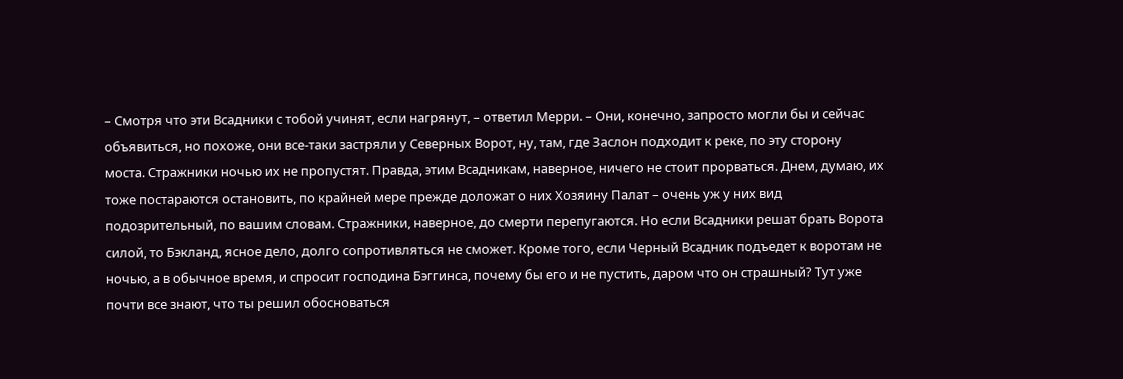– Смотря что эти Всадники с тобой учинят, если нагрянут, – ответил Мерри. – Они, конечно, запросто могли бы и сейчас объявиться, но похоже, они все-таки застряли у Северных Ворот, ну, там, где Заслон подходит к реке, по эту сторону моста. Стражники ночью их не пропустят. Правда, этим Всадникам, наверное, ничего не стоит прорваться. Днем, думаю, их тоже постараются остановить, по крайней мере прежде доложат о них Хозяину Палат – очень уж у них вид подозрительный, по вашим словам. Стражники, наверное, до смерти перепугаются. Но если Всадники решат брать Ворота силой, то Бэкланд, ясное дело, долго сопротивляться не сможет. Кроме того, если Черный Всадник подъедет к воротам не ночью, а в обычное время, и спросит господина Бэггинса, почему бы его и не пустить, даром что он страшный? Тут уже почти все знают, что ты решил обосноваться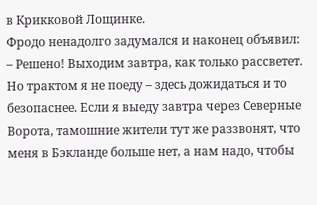в Крикковой Лощинке.
Фродо ненадолго задумался и наконец объявил:
– Решено! Выходим завтра, как только рассветет. Но трактом я не поеду – здесь дожидаться и то безопаснее. Если я выеду завтра через Северные Ворота, тамошние жители тут же раззвонят, что меня в Бэкланде больше нет, а нам надо, чтобы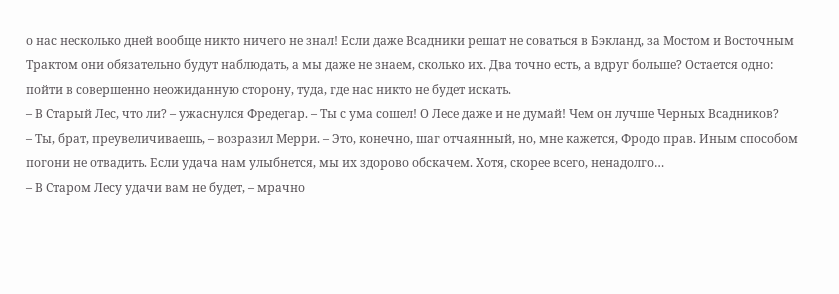о нас несколько дней вообще никто ничего не знал! Если даже Всадники решат не соваться в Бэкланд, за Мостом и Восточным Трактом они обязательно будут наблюдать, а мы даже не знаем, сколько их. Два точно есть, а вдруг больше? Остается одно: пойти в совершенно неожиданную сторону, туда, где нас никто не будет искать.
– В Старый Лес, что ли? – ужаснулся Фредегар. – Ты с ума сошел! О Лесе даже и не думай! Чем он лучше Черных Всадников?
– Ты, брат, преувеличиваешь, – возразил Мерри. – Это, конечно, шаг отчаянный, но, мне кажется, Фродо прав. Иным способом погони не отвадить. Если удача нам улыбнется, мы их здорово обскачем. Хотя, скорее всего, ненадолго…
– В Старом Лесу удачи вам не будет, – мрачно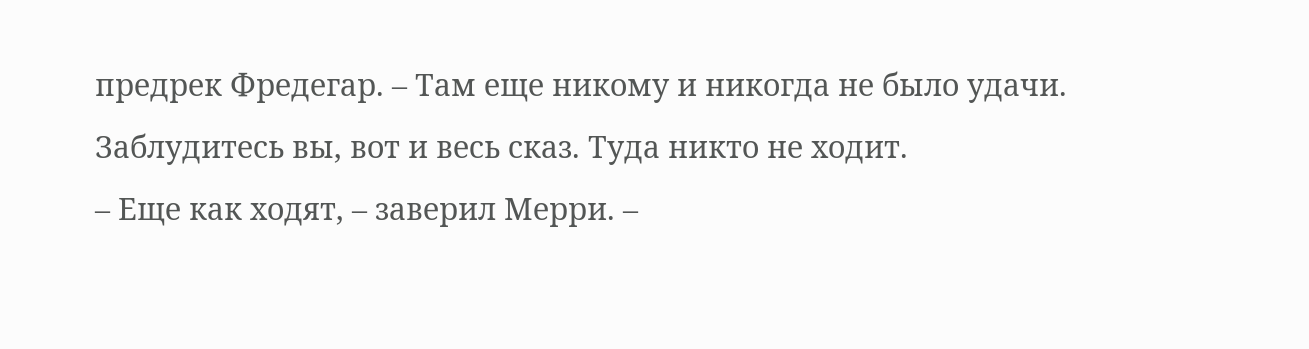предрек Фредегар. – Там еще никому и никогда не было удачи. Заблудитесь вы, вот и весь сказ. Туда никто не ходит.
– Еще как ходят, – заверил Мерри. –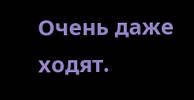Очень даже ходят.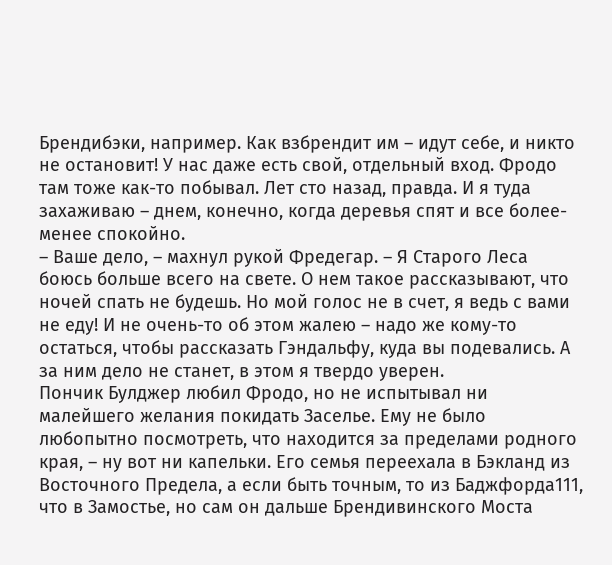Брендибэки, например. Как взбрендит им – идут себе, и никто не остановит! У нас даже есть свой, отдельный вход. Фродо там тоже как-то побывал. Лет сто назад, правда. И я туда захаживаю – днем, конечно, когда деревья спят и все более-менее спокойно.
– Ваше дело, – махнул рукой Фредегар. – Я Старого Леса боюсь больше всего на свете. О нем такое рассказывают, что ночей спать не будешь. Но мой голос не в счет, я ведь с вами не еду! И не очень-то об этом жалею – надо же кому-то остаться, чтобы рассказать Гэндальфу, куда вы подевались. А за ним дело не станет, в этом я твердо уверен.
Пончик Булджер любил Фродо, но не испытывал ни малейшего желания покидать Заселье. Ему не было любопытно посмотреть, что находится за пределами родного края, – ну вот ни капельки. Его семья переехала в Бэкланд из Восточного Предела, а если быть точным, то из Баджфорда111, что в Замостье, но сам он дальше Брендивинского Моста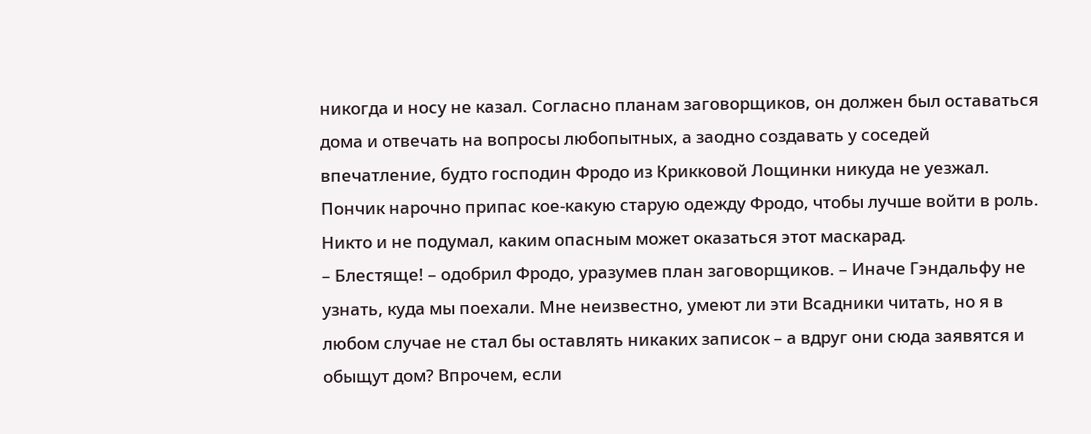никогда и носу не казал. Согласно планам заговорщиков, он должен был оставаться дома и отвечать на вопросы любопытных, а заодно создавать у соседей впечатление, будто господин Фродо из Крикковой Лощинки никуда не уезжал. Пончик нарочно припас кое-какую старую одежду Фродо, чтобы лучше войти в роль. Никто и не подумал, каким опасным может оказаться этот маскарад.
– Блестяще! – одобрил Фродо, уразумев план заговорщиков. – Иначе Гэндальфу не узнать, куда мы поехали. Мне неизвестно, умеют ли эти Всадники читать, но я в любом случае не стал бы оставлять никаких записок – а вдруг они сюда заявятся и обыщут дом? Впрочем, если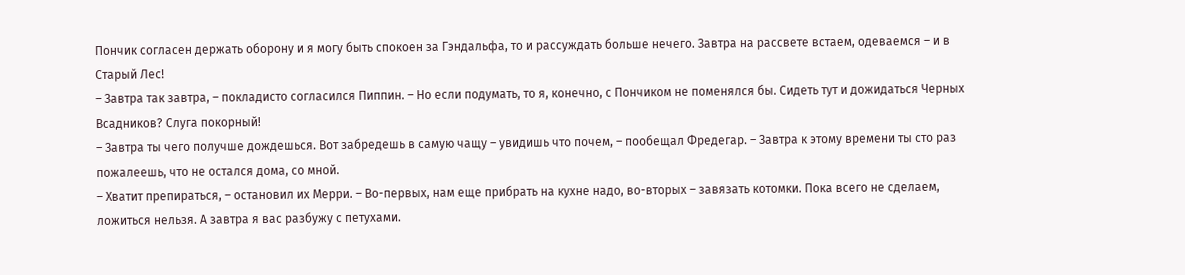Пончик согласен держать оборону и я могу быть спокоен за Гэндальфа, то и рассуждать больше нечего. Завтра на рассвете встаем, одеваемся – и в Старый Лес!
– Завтра так завтра, – покладисто согласился Пиппин. – Но если подумать, то я, конечно, с Пончиком не поменялся бы. Сидеть тут и дожидаться Черных Всадников? Слуга покорный!
– Завтра ты чего получше дождешься. Вот забредешь в самую чащу – увидишь что почем, – пообещал Фредегар. – Завтра к этому времени ты сто раз пожалеешь, что не остался дома, со мной.
– Хватит препираться, – остановил их Мерри. – Во-первых, нам еще прибрать на кухне надо, во-вторых – завязать котомки. Пока всего не сделаем, ложиться нельзя. А завтра я вас разбужу с петухами.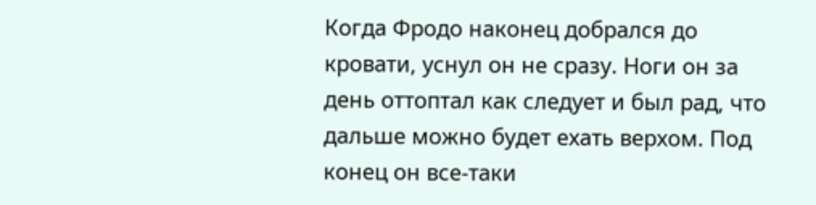Когда Фродо наконец добрался до кровати, уснул он не сразу. Ноги он за день оттоптал как следует и был рад, что дальше можно будет ехать верхом. Под конец он все-таки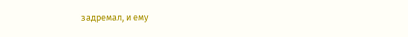задремал, и ему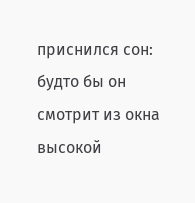приснился сон: будто бы он смотрит из окна высокой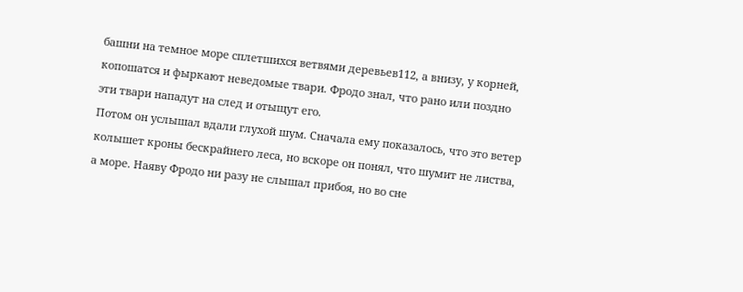башни на темное море сплетшихся ветвями деревьев112, а внизу, у корней, копошатся и фыркают неведомые твари. Фродо знал, что рано или поздно эти твари нападут на след и отыщут его.
Потом он услышал вдали глухой шум. Сначала ему показалось, что это ветер колышет кроны бескрайнего леса, но вскоре он понял, что шумит не листва, а море. Наяву Фродо ни разу не слышал прибоя, но во сне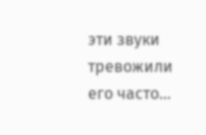эти звуки тревожили его часто…